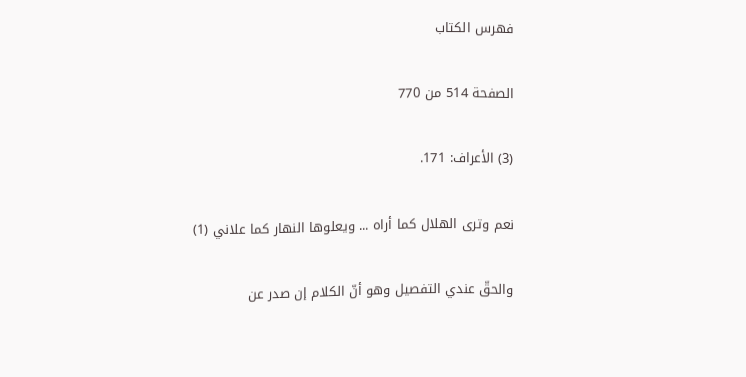فهرس الكتاب

الصفحة 514 من 770

(3) الأعراف: 171.

نعم وترى الهلال كما أراه ... ويعلوها النهار كما علاني (1)

والحقّ عندي التفصيل وهو أنّ الكلام إن صدر عن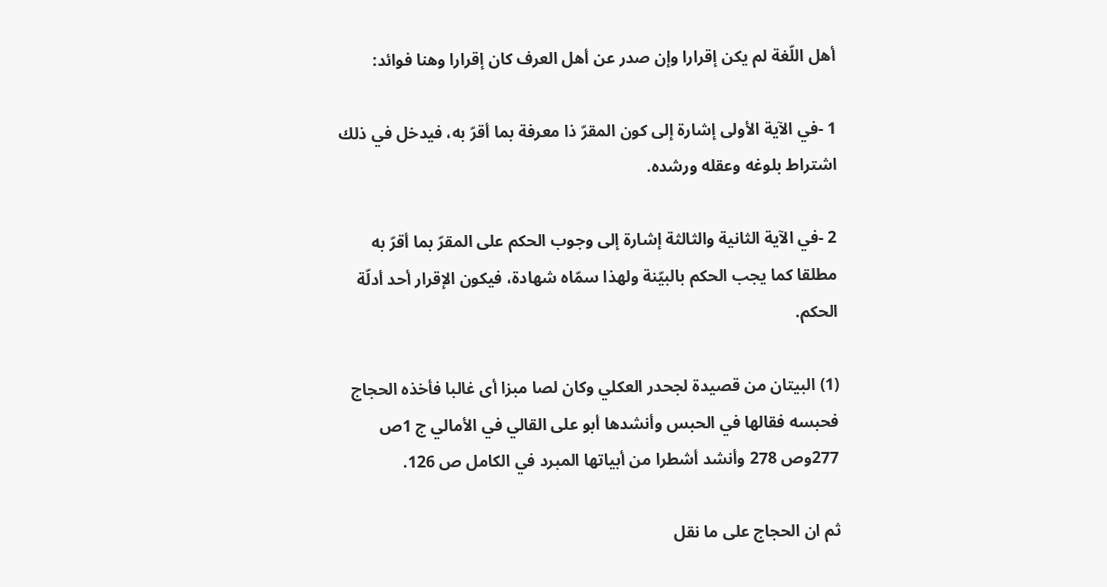أهل اللّغة لم يكن إقرارا وإن صدر عن أهل العرف كان إقرارا وهنا فوائد:

1 -في الآية الأولى إشارة إلى كون المقرّ ذا معرفة بما أقرّ به، فيدخل في ذلك اشتراط بلوغه وعقله ورشده.

2 -في الآية الثانية والثالثة إشارة إلى وجوب الحكم على المقرّ بما أقرّ به مطلقا كما يجب الحكم بالبيّنة ولهذا سمّاه شهادة، فيكون الإقرار أحد أدلّة الحكم.

(1) البيتان من قصيدة لجحدر العكلي وكان لصا مبزا أى غالبا فأخذه الحجاج فحبسه فقالها في الحبس وأنشدها أبو على القالي في الأمالي ج 1ص 277وص 278 وأنشد أشطرا من أبياتها المبرد في الكامل ص 126.

ثم ان الحجاج على ما نقل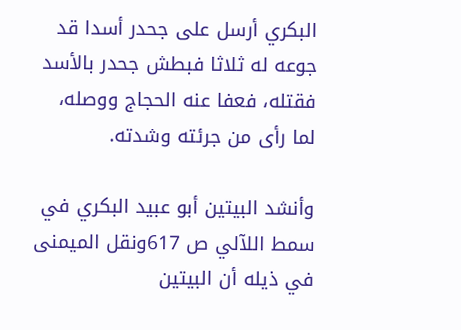البكري أرسل على جحدر أسدا قد جوعه له ثلاثا فبطش جحدر بالأسد فقتله، فعفا عنه الحجاج ووصله، لما رأى من جرئته وشدته.

وأنشد البيتين أبو عبيد البكري في سمط اللآلي ص 617ونقل الميمنى في ذيله أن البيتين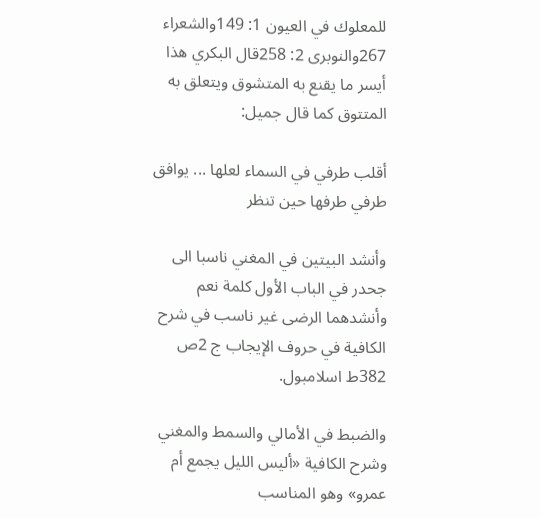للمعلوك في العيون 1: 149والشعراء 267والنوبرى 2: 258قال البكري هذا أيسر ما يقنع به المتشوق ويتعلق به المتتوق كما قال جميل:

أقلب طرفي في السماء لعلها ... يوافق طرفي طرفها حين تنظر

وأنشد البيتين في المغني ناسبا الى جحدر في الباب الأول كلمة نعم وأنشدهما الرضى غير ناسب في شرح الكافية في حروف الإيجاب ج 2ص 382ط اسلامبول.

والضبط في الأمالي والسمط والمغني وشرح الكافية «أليس الليل يجمع أم عمرو» وهو المناسب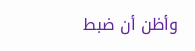وأظن أن ضبط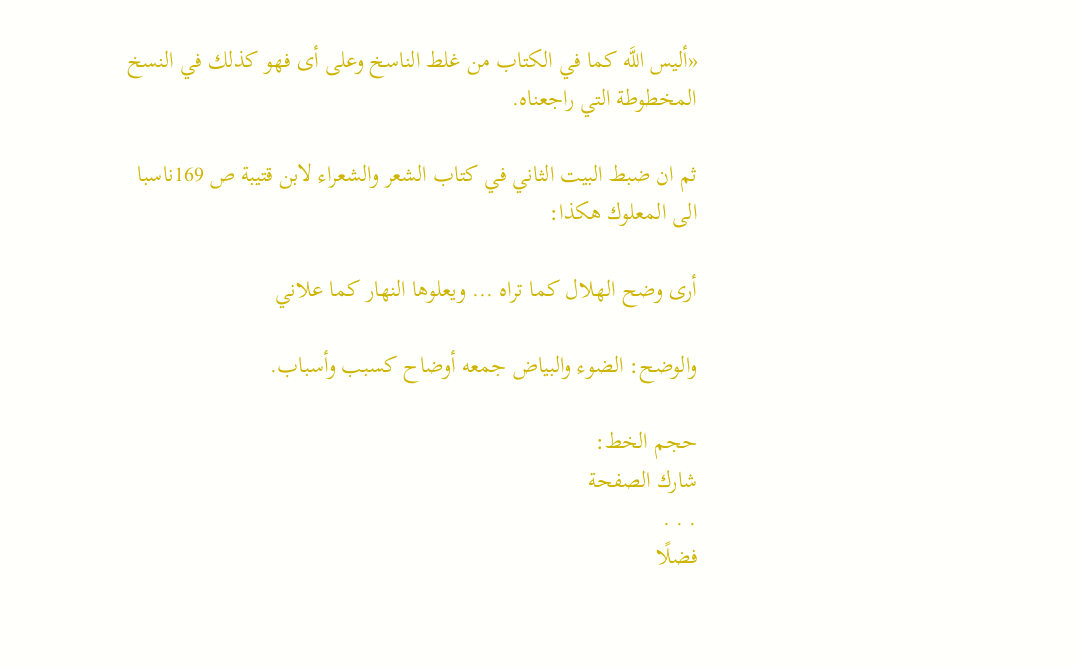«أليس اللَّه كما في الكتاب من غلط الناسخ وعلى أى فهو كذلك في النسخ المخطوطة التي راجعناه.

ثم ان ضبط البيت الثاني في كتاب الشعر والشعراء لابن قتيبة ص 169ناسبا الى المعلوك هكذا:

أرى وضح الهلال كما تراه ... ويعلوها النهار كما علاني

والوضح: الضوء والبياض جمعه أوضاح كسبب وأسباب.

حجم الخط:
شارك الصفحة
. . .
فضلًا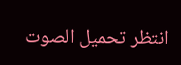انتظر تحميل الصوت